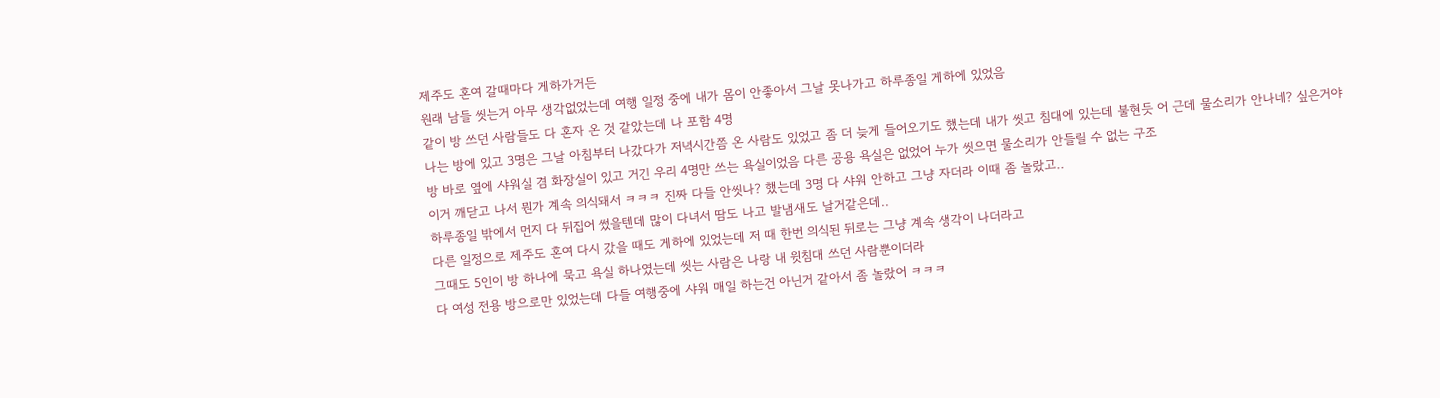제주도 혼여 갈때마다 게하가거든
원래 남들 씻는거 아무 생각없었는데 여행 일정 중에 내가 몸이 안좋아서 그날 못나가고 하루종일 게하에 있었음
같이 방 쓰던 사람들도 다 혼자 온 것 같았는데 나 포함 4명
나는 방에 있고 3명은 그날 아침부터 나갔다가 저녁시간쯤 온 사람도 있었고 좀 더 늦게 들어오기도 했는데 내가 씻고 침대에 있는데 불현듯 어 근데 물소리가 안나네? 싶은거야
방 바로 옆에 샤워실 겸 화장실이 있고 거긴 우리 4명만 쓰는 욕실이었음 다른 공용 욕실은 없었어 누가 씻으면 물소리가 안들릴 수 없는 구조
이거 깨닫고 나서 뭔가 계속 의식돼서 ㅋㅋㅋ 진짜 다들 안씻나? 했는데 3명 다 샤워 안하고 그냥 자더라 이때 좀 놀랐고..
하루종일 밖에서 먼지 다 뒤집어 썼을텐데 많이 다녀서 땀도 나고 발냄새도 날거같은데..
다른 일정으로 제주도 혼여 다시 갔을 때도 게하에 있었는데 저 때 한번 의식된 뒤로는 그냥 계속 생각이 나더라고
그때도 5인이 방 하나에 묵고 욕실 하나였는데 씻는 사람은 나랑 내 윗침대 쓰던 사람뿐이더라
다 여성 전용 방으로만 있었는데 다들 여행중에 샤워 매일 하는건 아닌거 같아서 좀 놀랐어 ㅋㅋㅋ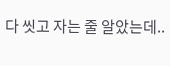다 씻고 자는 줄 알았는데..